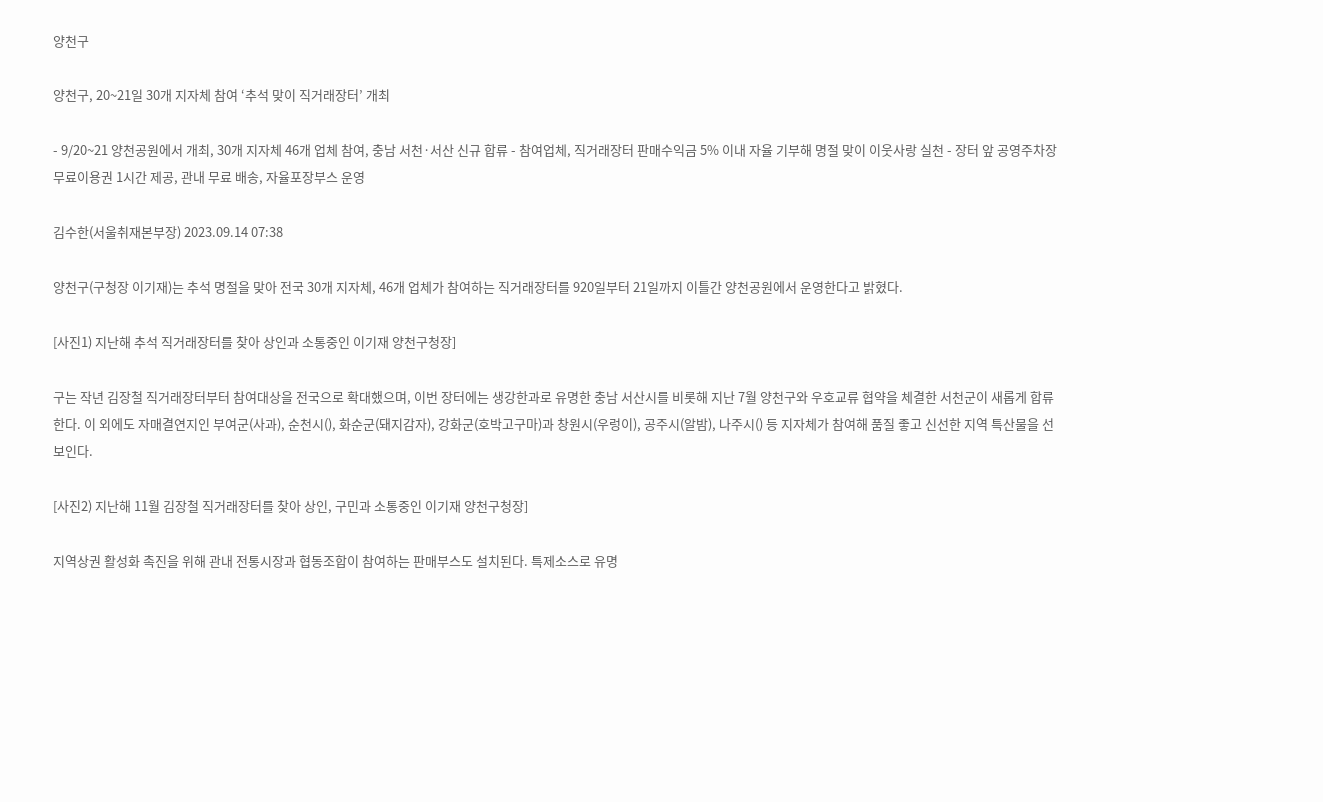양천구

양천구, 20~21일 30개 지자체 참여 ‘추석 맞이 직거래장터’ 개최

- 9/20~21 양천공원에서 개최, 30개 지자체 46개 업체 참여, 충남 서천·서산 신규 합류 - 참여업체, 직거래장터 판매수익금 5% 이내 자율 기부해 명절 맞이 이웃사랑 실천 - 장터 앞 공영주차장 무료이용권 1시간 제공, 관내 무료 배송, 자율포장부스 운영

김수한(서울취재본부장) 2023.09.14 07:38

양천구(구청장 이기재)는 추석 명절을 맞아 전국 30개 지자체, 46개 업체가 참여하는 직거래장터를 920일부터 21일까지 이틀간 양천공원에서 운영한다고 밝혔다.

[사진1) 지난해 추석 직거래장터를 찾아 상인과 소통중인 이기재 양천구청장]

구는 작년 김장철 직거래장터부터 참여대상을 전국으로 확대했으며, 이번 장터에는 생강한과로 유명한 충남 서산시를 비롯해 지난 7월 양천구와 우호교류 협약을 체결한 서천군이 새롭게 합류한다. 이 외에도 자매결연지인 부여군(사과), 순천시(), 화순군(돼지감자), 강화군(호박고구마)과 창원시(우렁이), 공주시(알밤), 나주시() 등 지자체가 참여해 품질 좋고 신선한 지역 특산물을 선보인다.

[사진2) 지난해 11월 김장철 직거래장터를 찾아 상인, 구민과 소통중인 이기재 양천구청장]

지역상권 활성화 촉진을 위해 관내 전통시장과 협동조합이 참여하는 판매부스도 설치된다. 특제소스로 유명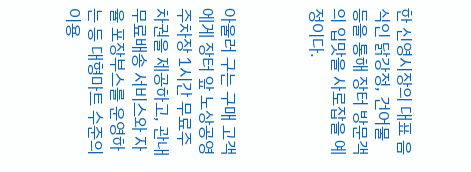한 신영시장의 대표 음식인 닭강정, 건어물 등을 통해 장터 방문객의 입맛을 사로잡을 예정이다.



아울러 구는 구매 고객에게 장터 앞 노상공영주차장 1시간 무료주차권을 제공하고, 관내 무료배송 서비스와 자율 포장부스를 운영하는 등 대형마트 수준의 이용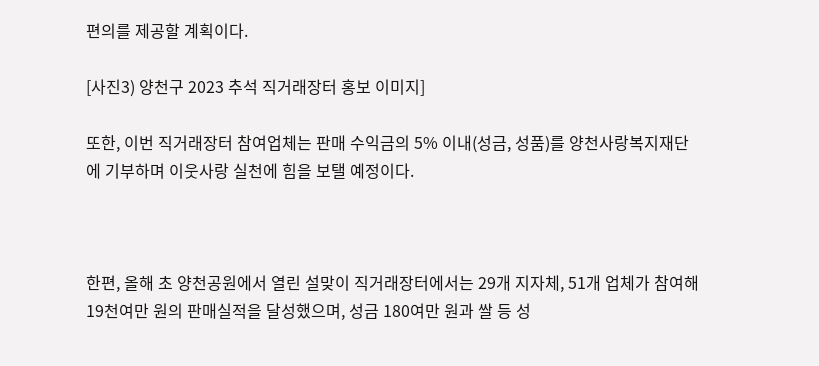편의를 제공할 계획이다.

[사진3) 양천구 2023 추석 직거래장터 홍보 이미지]

또한, 이번 직거래장터 참여업체는 판매 수익금의 5% 이내(성금, 성품)를 양천사랑복지재단에 기부하며 이웃사랑 실천에 힘을 보탤 예정이다.



한편, 올해 초 양천공원에서 열린 설맞이 직거래장터에서는 29개 지자체, 51개 업체가 참여해 19천여만 원의 판매실적을 달성했으며, 성금 180여만 원과 쌀 등 성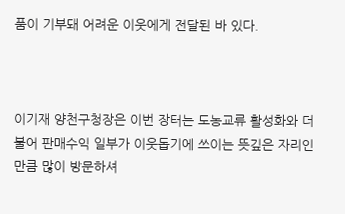품이 기부돼 어려운 이웃에게 전달된 바 있다.



이기재 양천구청장은 이번 장터는 도농교류 활성화와 더불어 판매수익 일부가 이웃돕기에 쓰이는 뜻깊은 자리인 만큼 많이 방문하셔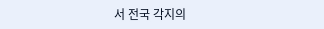서 전국 각지의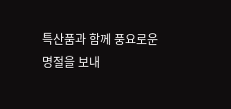특산품과 함께 풍요로운 명절을 보내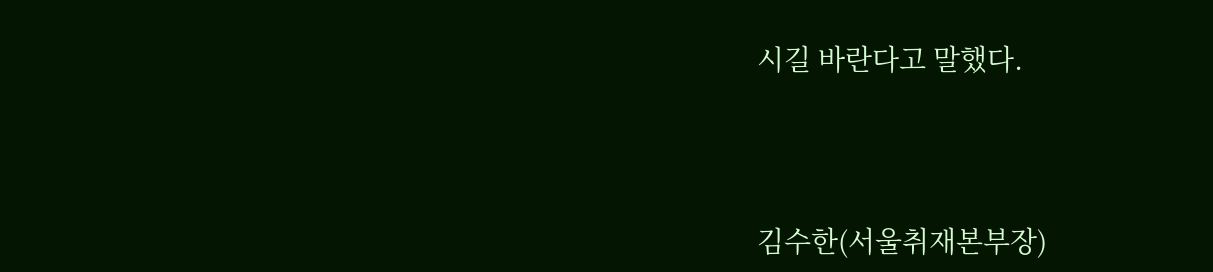시길 바란다고 말했다.




김수한(서울취재본부장)